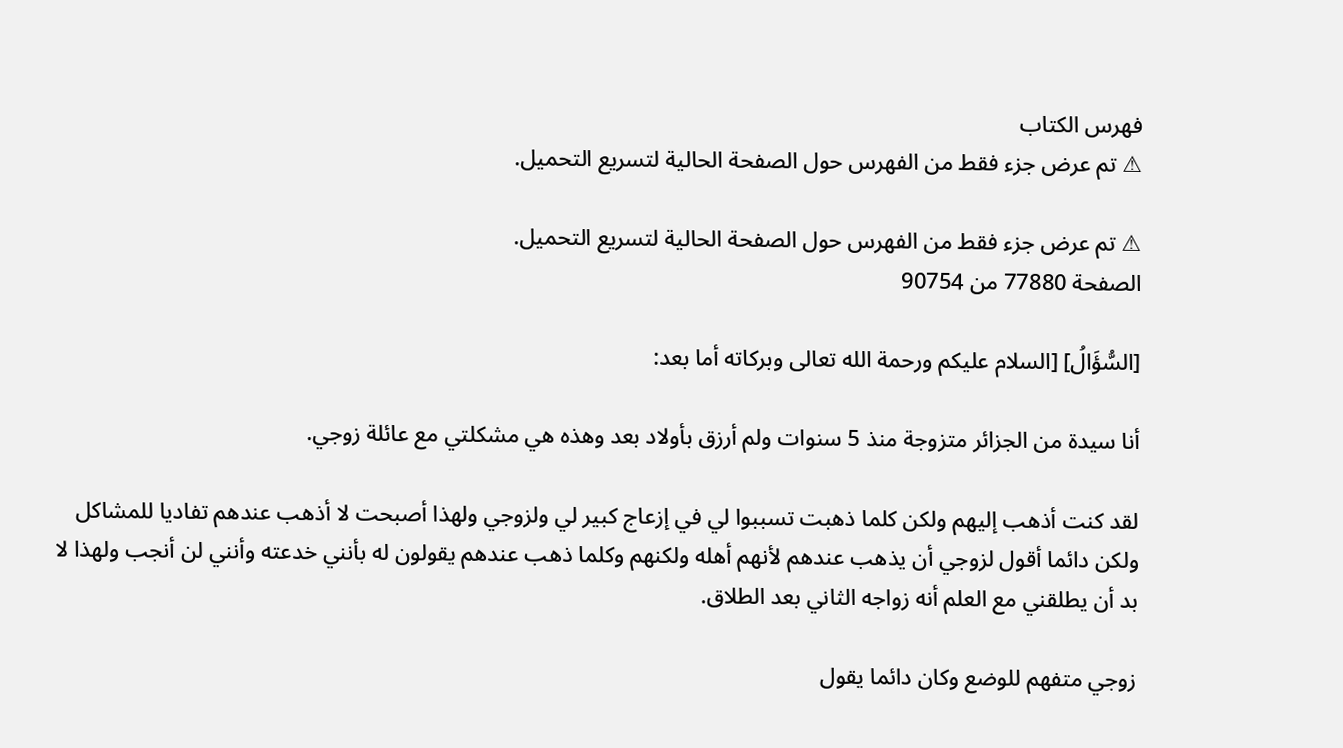فهرس الكتاب
⚠ تم عرض جزء فقط من الفهرس حول الصفحة الحالية لتسريع التحميل.

⚠ تم عرض جزء فقط من الفهرس حول الصفحة الحالية لتسريع التحميل.
الصفحة 77880 من 90754

[السُّؤَالُ] [السلام عليكم ورحمة الله تعالى وبركاته أما بعد:

أنا سيدة من الجزائر متزوجة منذ 5 سنوات ولم أرزق بأولاد بعد وهذه هي مشكلتي مع عائلة زوجي.

لقد كنت أذهب إليهم ولكن كلما ذهبت تسببوا لي في إزعاج كبير لي ولزوجي ولهذا أصبحت لا أذهب عندهم تفاديا للمشاكل ولكن دائما أقول لزوجي أن يذهب عندهم لأنهم أهله ولكنهم وكلما ذهب عندهم يقولون له بأنني خدعته وأنني لن أنجب ولهذا لا بد أن يطلقني مع العلم أنه زواجه الثاني بعد الطلاق.

زوجي متفهم للوضع وكان دائما يقول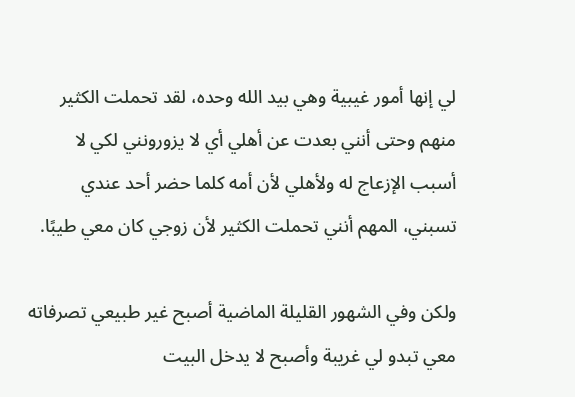لي إنها أمور غيبية وهي بيد الله وحده، لقد تحملت الكثير منهم وحتى أنني بعدت عن أهلي أي لا يزورونني لكي لا أسبب الإزعاج له ولأهلي لأن أمه كلما حضر أحد عندي تسبني، المهم أنني تحملت الكثير لأن زوجي كان معي طيبًا.

ولكن وفي الشهور القليلة الماضية أصبح غير طبيعي تصرفاته معي تبدو لي غريبة وأصبح لا يدخل البيت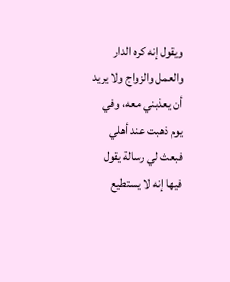ويقول إنه كره الدار والعمل والزواج ولا يريد أن يعذبني معه، وفي يوم ذهبت عند أهلي فبعث لي رسالة يقول فيها إنه لا يستطيع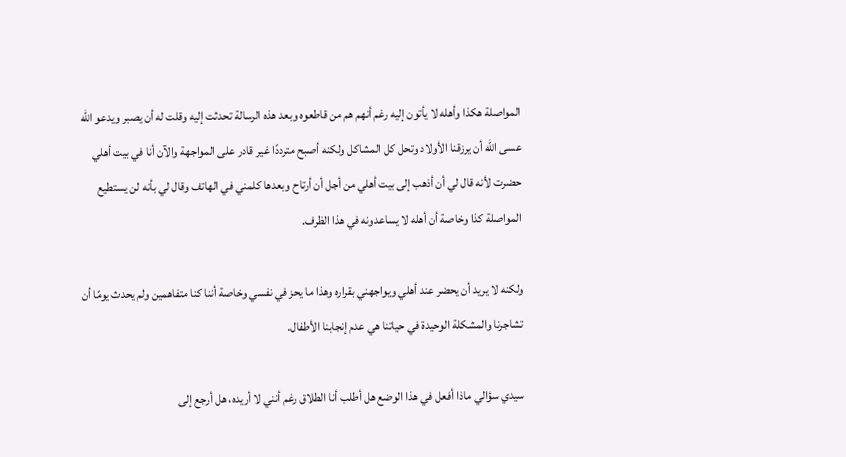المواصلة هكذا وأهله لا يأتون إليه رغم أنهم هم من قاطعوه وبعد هذه الرسالة تحدثت إليه وقلت له أن يصبر ويدعو الله عسى الله أن يرزقنا الأولاد وتحل كل المشاكل ولكنه أصبح مترددًا غير قادر على المواجهة والآن أنا في بيت أهلي حضرت لأنه قال لي أن أذهب إلى بيت أهلي من أجل أن أرتاح وبعدها كلمني في الهاتف وقال لي بأنه لن يستطيع المواصلة كذا وخاصة أن أهله لا يساعدونه في هذا الظرف.

ولكنه لا يريد أن يحضر عند أهلي ويواجهني بقراره وهذا ما يحز في نفسي وخاصة أننا كنا متفاهمين ولم يحدث يومًا أن تشاجرنا والمشكلة الوحيدة في حياتنا هي عدم إنجابنا الأطفال.

سيدي سؤالي ماذا أفعل في هذا الوضع هل أطلب أنا الطلاق رغم أنني لا أريده، هل أرجع إلى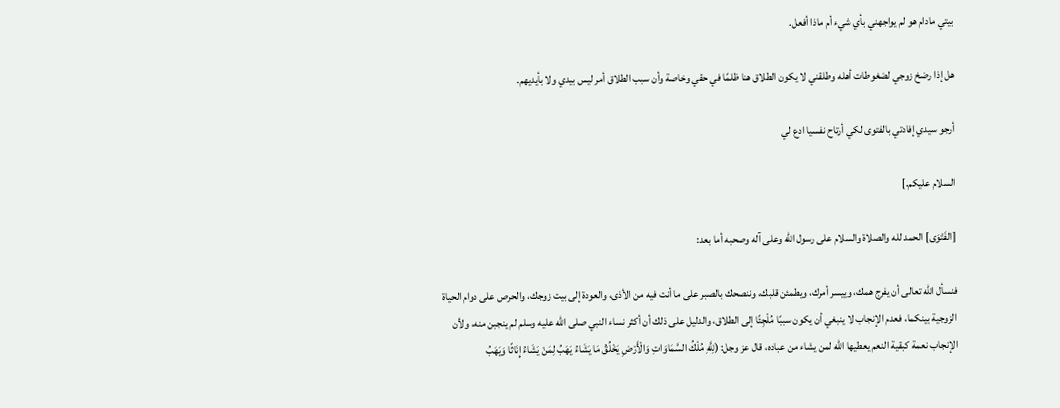بيتي مادام هو لم يواجهني بأي شيء أم ماذا أفعل.

هل إذا رضخ زوجي لضغوطات أهله وطلقني لا يكون الطلاق هنا ظلمًا في حقي وخاصة وأن سبب الطلاق أمر ليس بيدي ولا بأيديهم.

أرجو سيدي إفادتي بالفتوى لكي أرتاح نفسيا ادع لي

السلام عليكم.]

[الفَتْوَى] الحمد لله والصلاة والسلام على رسول الله وعلى آله وصحبه أما بعد:

فنسأل الله تعالى أن يفرج همك، وييسر أمرك، ويطمئن قلبك، وننصحك بالصبر على ما أنت فيه من الأذى، والعودة إلى بيت زوجك، والحرص على دوام الحياة الزوجية بينكما، فعدم الإنجاب لا ينبغي أن يكون سببًا مُلْجِئًا إلى الطلاق، والدليل على ذلك أن أكثر نساء النبي صلى الله عليه وسلم لم ينجبن منه، ولأن الإنجاب نعمة كبقية النعم يعطيها الله لمن يشاء من عباده، قال عز وجل: (لِلَّهِ مُلْكُ السَّمَاوَاتِ وَالْأَرْضِ يَخْلُقُ مَا يَشَاءُ يَهَبُ لِمَنْ يَشَاءُ إِنَاثًا وَيَهَبُ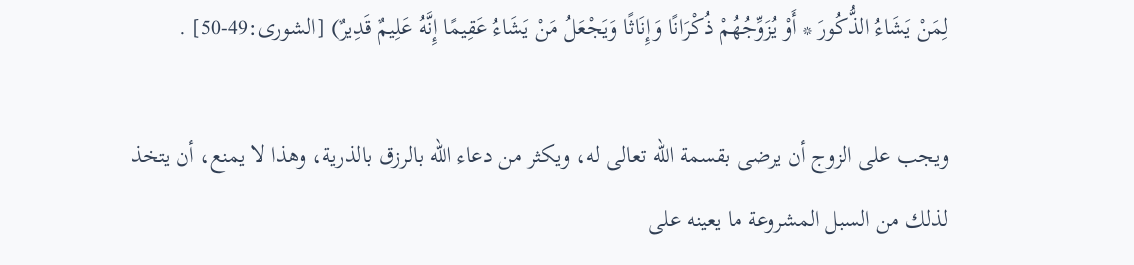لِمَنْ يَشَاءُ الذُّكُورَ * أَوْ يُزَوِّجُهُمْ ذُكْرَانًا وَإِنَاثًا وَيَجْعَلُ مَنْ يَشَاءُ عَقِيمًا إِنَّهُ عَلِيمٌ قَدِيرٌ) [الشورى:49-50] .

ويجب على الزوج أن يرضى بقسمة الله تعالى له، ويكثر من دعاء الله بالرزق بالذرية، وهذا لا يمنع، أن يتخذ لذلك من السبل المشروعة ما يعينه على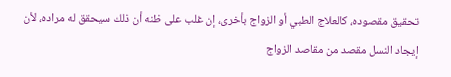تحقيق مقصوده، كالعلاج الطبي أو الزواج بأخرى، إن غلب على ظنه أن ذلك سيحقق له مراده، لأن إيجاد النسل مقصد من مقاصد الزواج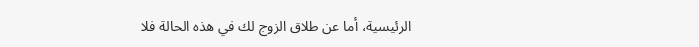الرئيسية، أما عن طلاق الزوج لك في هذه الحالة فلا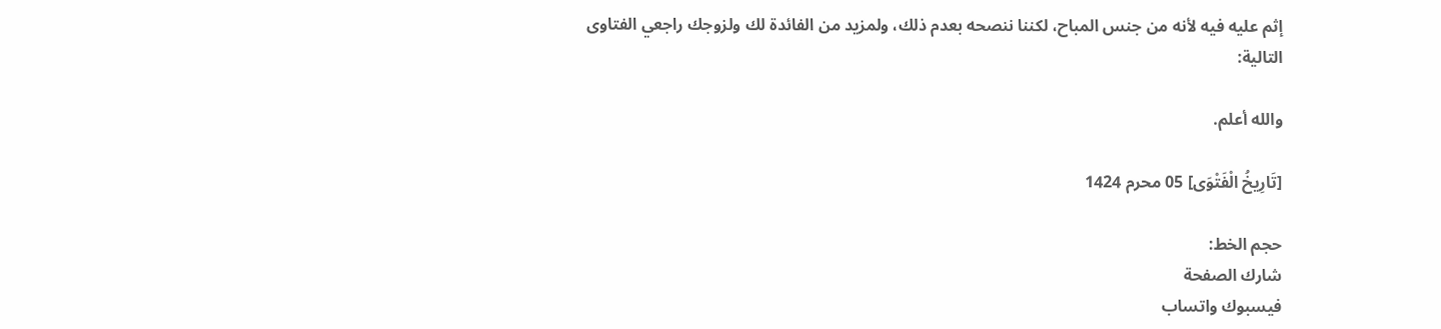إثم عليه فيه لأنه من جنس المباح، لكننا ننصحه بعدم ذلك، ولمزيد من الفائدة لك ولزوجك راجعي الفتاوى التالية:

والله أعلم.

[تَارِيخُ الْفَتْوَى] 05 محرم 1424

حجم الخط:
شارك الصفحة
فيسبوك واتساب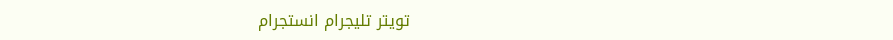تويتر تليجرام انستجرام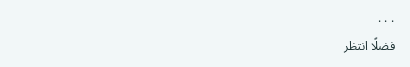. . .
فضلًا انتظر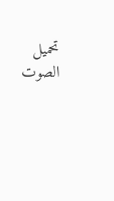تحميل الصوت